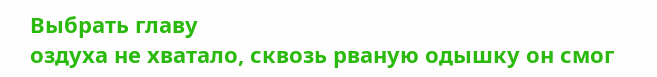Выбрать главу
оздуха не хватало, сквозь рваную одышку он смог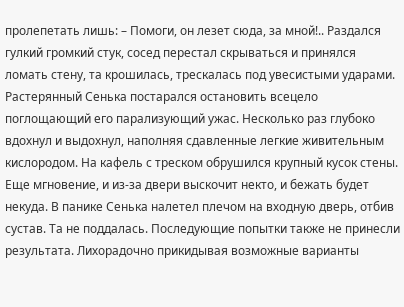пролепетать лишь: – Помоги, он лезет сюда, за мной!.. Раздался гулкий громкий стук, сосед перестал скрываться и принялся ломать стену, та крошилась, трескалась под увесистыми ударами. Растерянный Сенька постарался остановить всецело поглощающий его парализующий ужас. Несколько раз глубоко вдохнул и выдохнул, наполняя сдавленные легкие живительным кислородом. На кафель с треском обрушился крупный кусок стены. Еще мгновение, и из-за двери выскочит некто, и бежать будет некуда. В панике Сенька налетел плечом на входную дверь, отбив сустав. Та не поддалась. Последующие попытки также не принесли результата. Лихорадочно прикидывая возможные варианты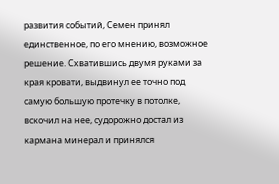развития событий, Семен принял единственное, по его мнению, возможное решение. Схватившись двумя руками за края кровати, выдвинул ее точно под самую большую протечку в потолке, вскочил на нее, судорожно достал из кармана минерал и принялся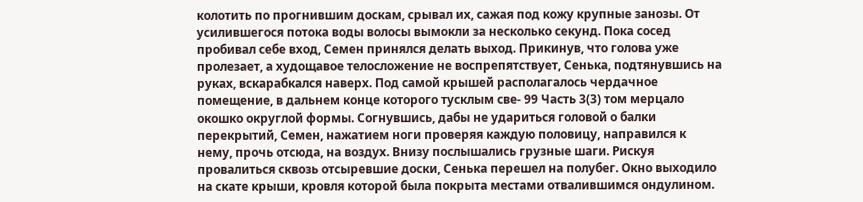колотить по прогнившим доскам, срывал их, сажая под кожу крупные занозы. От усилившегося потока воды волосы вымокли за несколько секунд. Пока сосед пробивал себе вход, Семен принялся делать выход. Прикинув, что голова уже пролезает, а худощавое телосложение не воспрепятствует, Сенька, подтянувшись на руках, вскарабкался наверх. Под самой крышей располагалось чердачное помещение, в дальнем конце которого тусклым све- 99 Часть 3(3) том мерцало окошко округлой формы. Согнувшись, дабы не удариться головой о балки перекрытий, Семен, нажатием ноги проверяя каждую половицу, направился к нему, прочь отсюда, на воздух. Внизу послышались грузные шаги. Рискуя провалиться сквозь отсыревшие доски, Сенька перешел на полубег. Окно выходило на скате крыши, кровля которой была покрыта местами отвалившимся ондулином.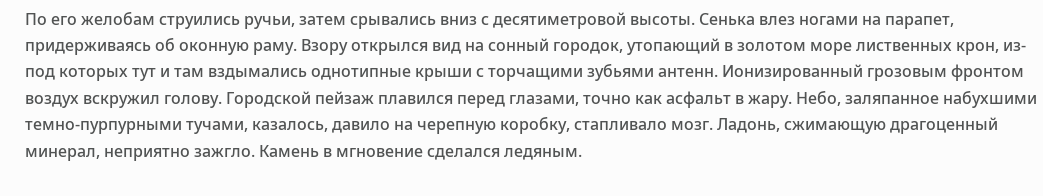По его желобам струились ручьи, затем срывались вниз с десятиметровой высоты. Сенька влез ногами на парапет, придерживаясь об оконную раму. Взору открылся вид на сонный городок, утопающий в золотом море лиственных крон, из-под которых тут и там вздымались однотипные крыши с торчащими зубьями антенн. Ионизированный грозовым фронтом воздух вскружил голову. Городской пейзаж плавился перед глазами, точно как асфальт в жару. Небо, заляпанное набухшими темно-пурпурными тучами, казалось, давило на черепную коробку, стапливало мозг. Ладонь, сжимающую драгоценный минерал, неприятно зажгло. Камень в мгновение сделался ледяным.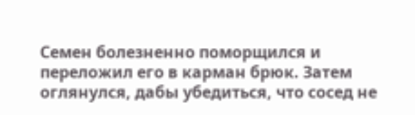Семен болезненно поморщился и переложил его в карман брюк. Затем оглянулся, дабы убедиться, что сосед не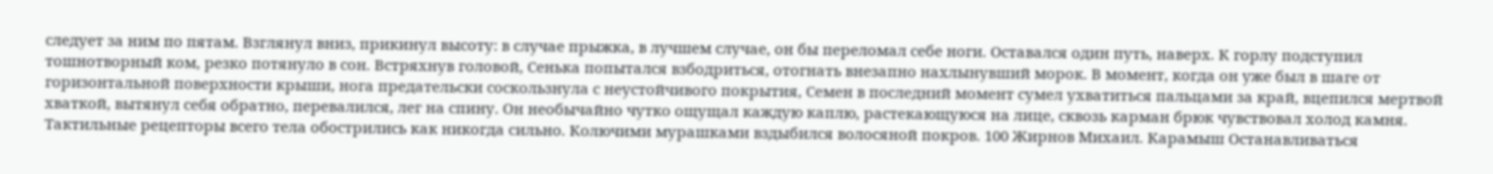следует за ним по пятам. Взглянул вниз, прикинул высоту: в случае прыжка, в лучшем случае, он бы переломал себе ноги. Оставался один путь, наверх. К горлу подступил тошнотворный ком, резко потянуло в сон. Встряхнув головой, Сенька попытался взбодриться, отогнать внезапно нахлынувший морок. В момент, когда он уже был в шаге от горизонтальной поверхности крыши, нога предательски соскользнула с неустойчивого покрытия, Семен в последний момент сумел ухватиться пальцами за край, вцепился мертвой хваткой, вытянул себя обратно, перевалился, лег на спину. Он необычайно чутко ощущал каждую каплю, растекающуюся на лице, сквозь карман брюк чувствовал холод камня. Тактильные рецепторы всего тела обострились как никогда сильно. Колючими мурашками вздыбился волосяной покров. 100 Жирнов Михаил. Карамыш Останавливаться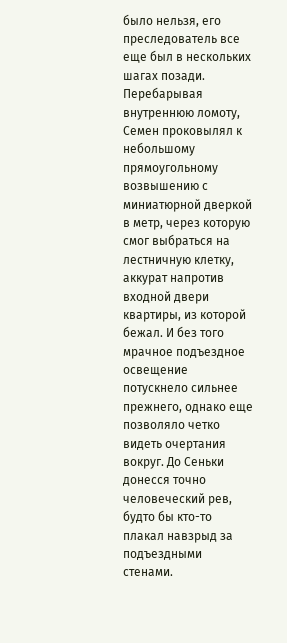было нельзя, его преследователь все еще был в нескольких шагах позади. Перебарывая внутреннюю ломоту, Семен проковылял к небольшому прямоугольному возвышению с миниатюрной дверкой в метр, через которую смог выбраться на лестничную клетку, аккурат напротив входной двери квартиры, из которой бежал. И без того мрачное подъездное освещение потускнело сильнее прежнего, однако еще позволяло четко видеть очертания вокруг. До Сеньки донесся точно человеческий рев, будто бы кто-то плакал навзрыд за подъездными стенами.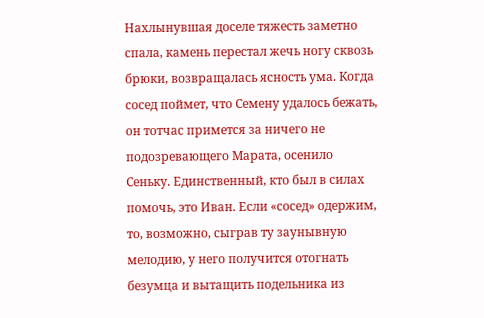Нахлынувшая доселе тяжесть заметно спала, камень перестал жечь ногу сквозь брюки, возвращалась ясность ума. Когда сосед поймет, что Семену удалось бежать, он тотчас примется за ничего не подозревающего Марата, осенило Сеньку. Единственный, кто был в силах помочь, это Иван. Если «сосед» одержим, то, возможно, сыграв ту заунывную мелодию, у него получится отогнать безумца и вытащить подельника из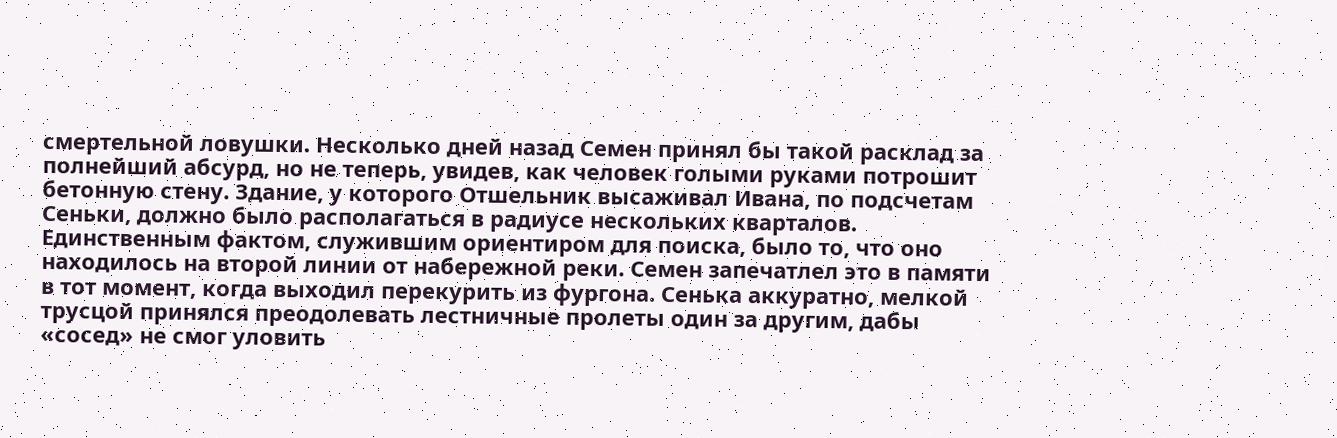смертельной ловушки. Несколько дней назад Семен принял бы такой расклад за полнейший абсурд, но не теперь, увидев, как человек голыми руками потрошит бетонную стену. Здание, у которого Отшельник высаживал Ивана, по подсчетам Сеньки, должно было располагаться в радиусе нескольких кварталов. Единственным фактом, служившим ориентиром для поиска, было то, что оно находилось на второй линии от набережной реки. Семен запечатлел это в памяти в тот момент, когда выходил перекурить из фургона. Сенька аккуратно, мелкой трусцой принялся преодолевать лестничные пролеты один за другим, дабы «сосед» не смог уловить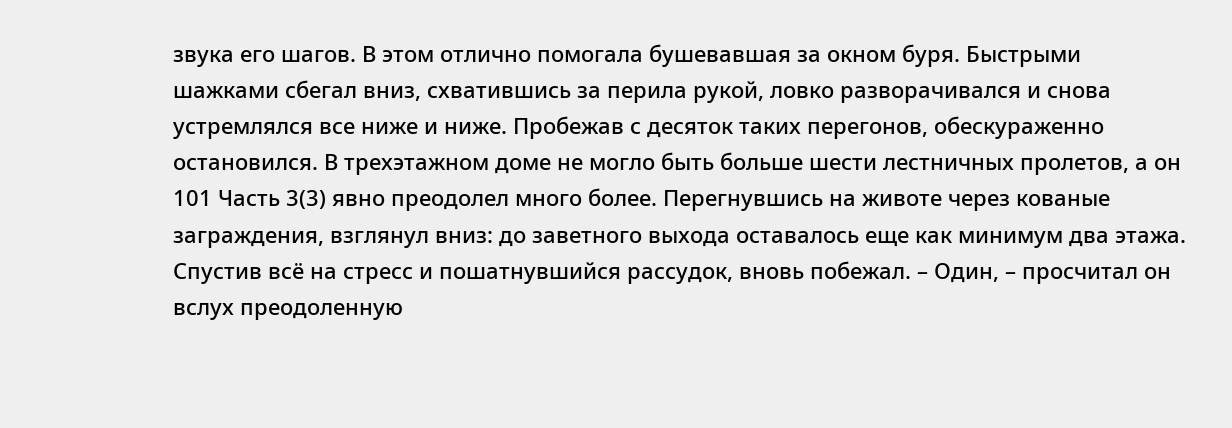звука его шагов. В этом отлично помогала бушевавшая за окном буря. Быстрыми шажками сбегал вниз, схватившись за перила рукой, ловко разворачивался и снова устремлялся все ниже и ниже. Пробежав с десяток таких перегонов, обескураженно остановился. В трехэтажном доме не могло быть больше шести лестничных пролетов, а он 101 Часть 3(3) явно преодолел много более. Перегнувшись на животе через кованые заграждения, взглянул вниз: до заветного выхода оставалось еще как минимум два этажа. Спустив всё на стресс и пошатнувшийся рассудок, вновь побежал. – Один, – просчитал он вслух преодоленную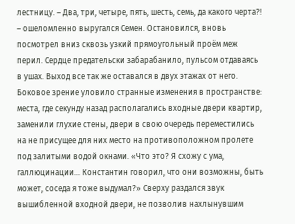лестницу. – Два, три, четыре, пять, шесть, семь, да какого черта?! – ошеломленно выругался Семен. Остановился, вновь посмотрел вниз сквозь узкий прямоугольный проём меж перил. Сердце предательски забарабанило, пульсом отдаваясь в ушах. Выход все так же оставался в двух этажах от него. Боковое зрение уловило странные изменения в пространстве: места, где секунду назад располагались входные двери квартир, заменили глухие стены, двери в свою очередь переместились на не присущее для них место на противоположном пролете под залитыми водой окнами. «Что это? Я схожу с ума, галлюцинации… Константин говорил, что они возможны, быть может, соседа я тоже выдумал?» Сверху раздался звук вышибленной входной двери, не позволив нахлынувшим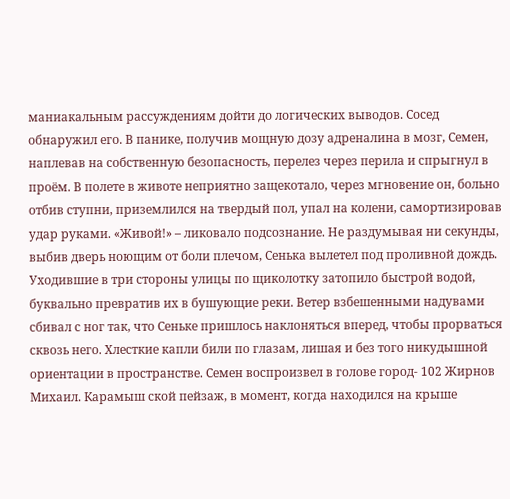маниакальным рассуждениям дойти до логических выводов. Сосед обнаружил его. В панике, получив мощную дозу адреналина в мозг, Семен, наплевав на собственную безопасность, перелез через перила и спрыгнул в проём. В полете в животе неприятно защекотало, через мгновение он, больно отбив ступни, приземлился на твердый пол, упал на колени, самортизировав удар руками. «Живой!» – ликовало подсознание. Не раздумывая ни секунды, выбив дверь ноющим от боли плечом, Сенька вылетел под проливной дождь. Уходившие в три стороны улицы по щиколотку затопило быстрой водой, буквально превратив их в бушующие реки. Ветер взбешенными надувами сбивал с ног так, что Сеньке пришлось наклоняться вперед, чтобы прорваться сквозь него. Хлесткие капли били по глазам, лишая и без того никудышной ориентации в пространстве. Семен воспроизвел в голове город- 102 Жирнов Михаил. Карамыш ской пейзаж, в момент, когда находился на крыше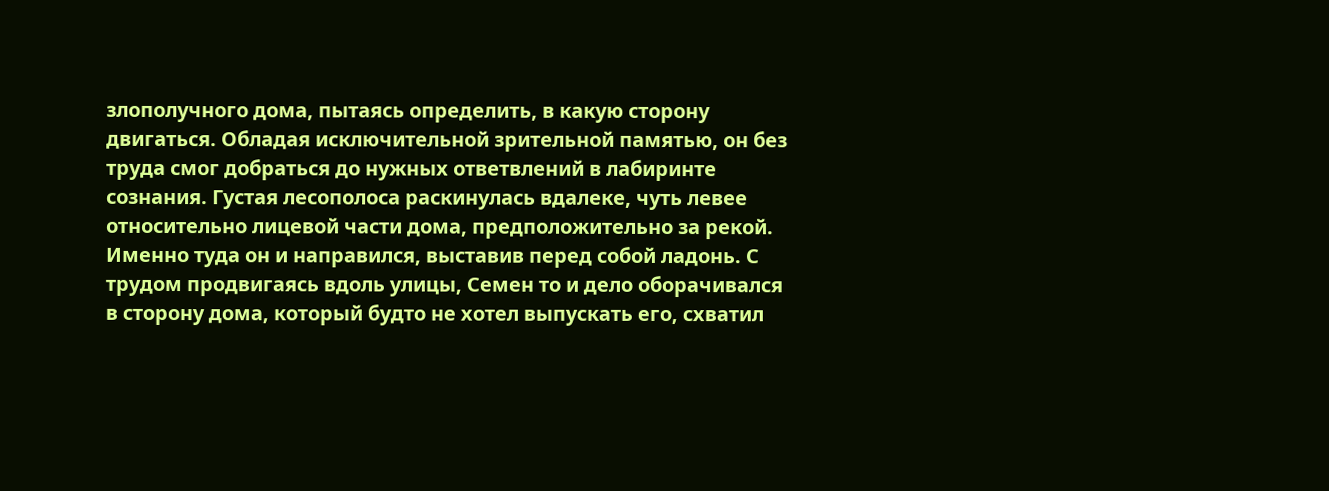злополучного дома, пытаясь определить, в какую сторону двигаться. Обладая исключительной зрительной памятью, он без труда смог добраться до нужных ответвлений в лабиринте сознания. Густая лесополоса раскинулась вдалеке, чуть левее относительно лицевой части дома, предположительно за рекой. Именно туда он и направился, выставив перед собой ладонь. С трудом продвигаясь вдоль улицы, Семен то и дело оборачивался в сторону дома, который будто не хотел выпускать его, схватил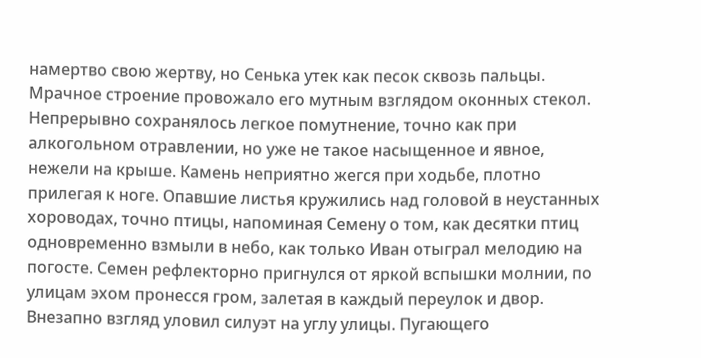намертво свою жертву, но Сенька утек как песок сквозь пальцы. Мрачное строение провожало его мутным взглядом оконных стекол. Непрерывно сохранялось легкое помутнение, точно как при алкогольном отравлении, но уже не такое насыщенное и явное, нежели на крыше. Камень неприятно жегся при ходьбе, плотно прилегая к ноге. Опавшие листья кружились над головой в неустанных хороводах, точно птицы, напоминая Семену о том, как десятки птиц одновременно взмыли в небо, как только Иван отыграл мелодию на погосте. Семен рефлекторно пригнулся от яркой вспышки молнии, по улицам эхом пронесся гром, залетая в каждый переулок и двор. Внезапно взгляд уловил силуэт на углу улицы. Пугающего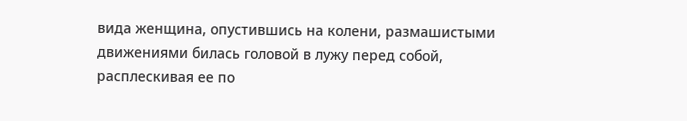вида женщина, опустившись на колени, размашистыми движениями билась головой в лужу перед собой, расплескивая ее по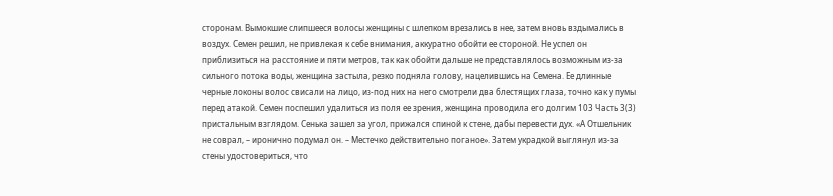сторонам. Вымокшие слипшееся волосы женщины с шлепком врезались в нее, затем вновь вздымались в воздух. Семен решил, не привлекая к себе внимания, аккуратно обойти ее стороной. Не успел он приблизиться на расстояние и пяти метров, так как обойти дальше не представлялось возможным из-за сильного потока воды, женщина застыла, резко подняла голову, нацелившись на Семена. Ее длинные черные локоны волос свисали на лицо, из-под них на него смотрели два блестящих глаза, точно как у пумы перед атакой. Семен поспешил удалиться из поля ее зрения, женщина проводила его долгим 103 Часть 3(3) пристальным взглядом. Сенька зашел за угол, прижался спиной к стене, дабы перевести дух. «А Отшельник не соврал, – иронично подумал он. – Местечко действительно поганое». Затем украдкой выглянул из-за стены удостовериться, что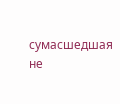сумасшедшая не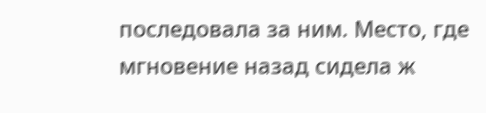последовала за ним. Место, где мгновение назад сидела ж